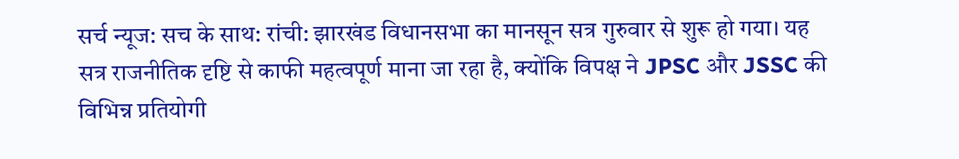सर्च न्यूज: सच के साथ: रांची: झारखंड विधानसभा का मानसून सत्र गुरुवार से शुरू हो गया। यह सत्र राजनीतिक दृष्टि से काफी महत्वपूर्ण माना जा रहा है, क्योंकि विपक्ष ने JPSC और JSSC की विभिन्न प्रतियोगी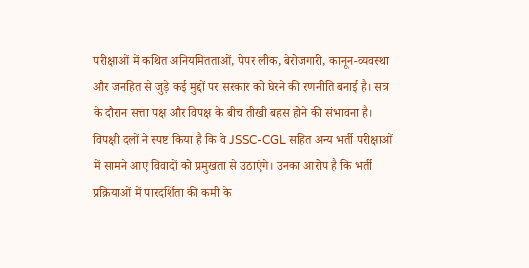परीक्षाओं में कथित अनियमितताओं, पेपर लीक, बेरोजगारी, कानून-व्यवस्था और जनहित से जुड़े कई मुद्दों पर सरकार को घेरने की रणनीति बनाई है। सत्र के दौरान सत्ता पक्ष और विपक्ष के बीच तीखी बहस होने की संभावना है।
विपक्षी दलों ने स्पष्ट किया है कि वे JSSC-CGL सहित अन्य भर्ती परीक्षाओं में सामने आए विवादों को प्रमुखता से उठाएंगे। उनका आरोप है कि भर्ती प्रक्रियाओं में पारदर्शिता की कमी के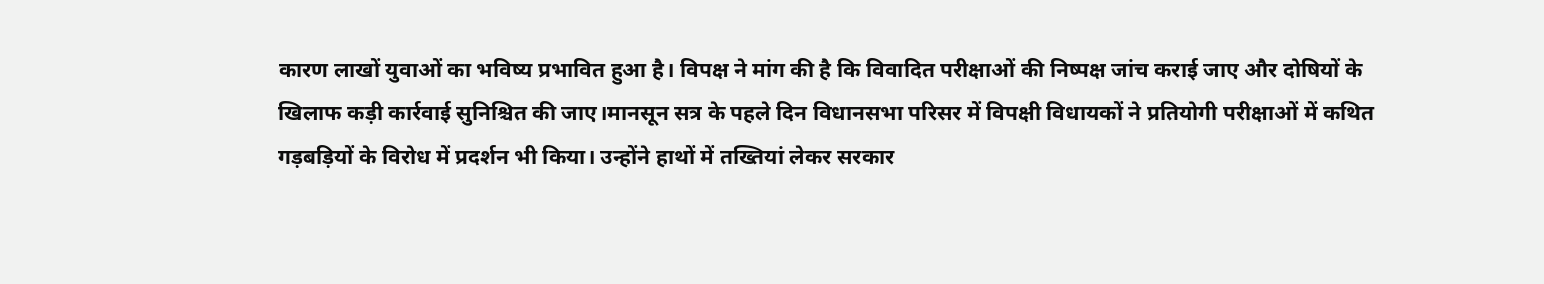कारण लाखों युवाओं का भविष्य प्रभावित हुआ है। विपक्ष ने मांग की है कि विवादित परीक्षाओं की निष्पक्ष जांच कराई जाए और दोषियों के खिलाफ कड़ी कार्रवाई सुनिश्चित की जाए।मानसून सत्र के पहले दिन विधानसभा परिसर में विपक्षी विधायकों ने प्रतियोगी परीक्षाओं में कथित गड़बड़ियों के विरोध में प्रदर्शन भी किया। उन्होंने हाथों में तख्तियां लेकर सरकार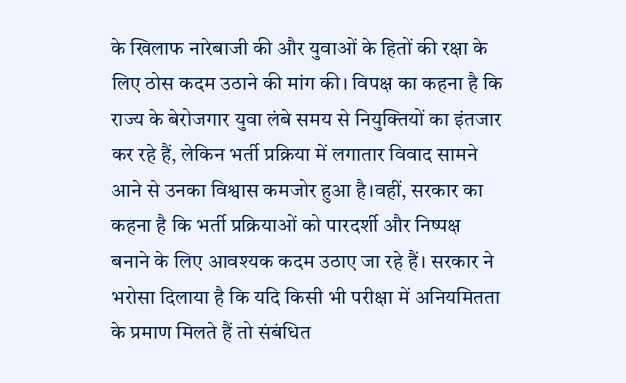के खिलाफ नारेबाजी की और युवाओं के हितों की रक्षा के लिए ठोस कदम उठाने की मांग की। विपक्ष का कहना है कि राज्य के बेरोजगार युवा लंबे समय से नियुक्तियों का इंतजार कर रहे हैं, लेकिन भर्ती प्रक्रिया में लगातार विवाद सामने आने से उनका विश्वास कमजोर हुआ है।वहीं, सरकार का कहना है कि भर्ती प्रक्रियाओं को पारदर्शी और निष्पक्ष बनाने के लिए आवश्यक कदम उठाए जा रहे हैं। सरकार ने भरोसा दिलाया है कि यदि किसी भी परीक्षा में अनियमितता के प्रमाण मिलते हैं तो संबंधित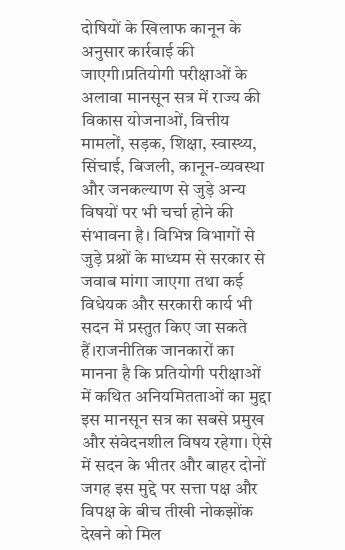दोषियों के खिलाफ कानून के अनुसार कार्रवाई की जाएगी।प्रतियोगी परीक्षाओं के अलावा मानसून सत्र में राज्य की विकास योजनाओं, वित्तीय मामलों, सड़क, शिक्षा, स्वास्थ्य, सिंचाई, बिजली, कानून-व्यवस्था और जनकल्याण से जुड़े अन्य विषयों पर भी चर्चा होने की संभावना है। विभिन्न विभागों से जुड़े प्रश्नों के माध्यम से सरकार से जवाब मांगा जाएगा तथा कई विधेयक और सरकारी कार्य भी सदन में प्रस्तुत किए जा सकते हैं।राजनीतिक जानकारों का मानना है कि प्रतियोगी परीक्षाओं में कथित अनियमितताओं का मुद्दा इस मानसून सत्र का सबसे प्रमुख और संवेदनशील विषय रहेगा। ऐसे में सदन के भीतर और बाहर दोनों जगह इस मुद्दे पर सत्ता पक्ष और विपक्ष के बीच तीखी नोकझोंक देखने को मिल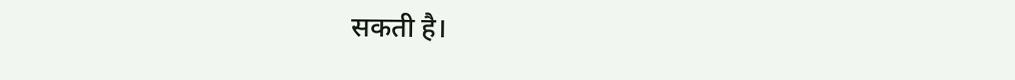सकती है।